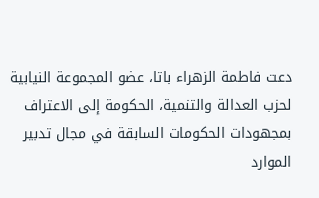دعت فاطمة الزهراء باتا، عضو المجموعة النيابية لحزب العدالة والتنمية، الحكومة إلى الاعتراف بمجهودات الحكومات السابقة في مجال تدبير الموارد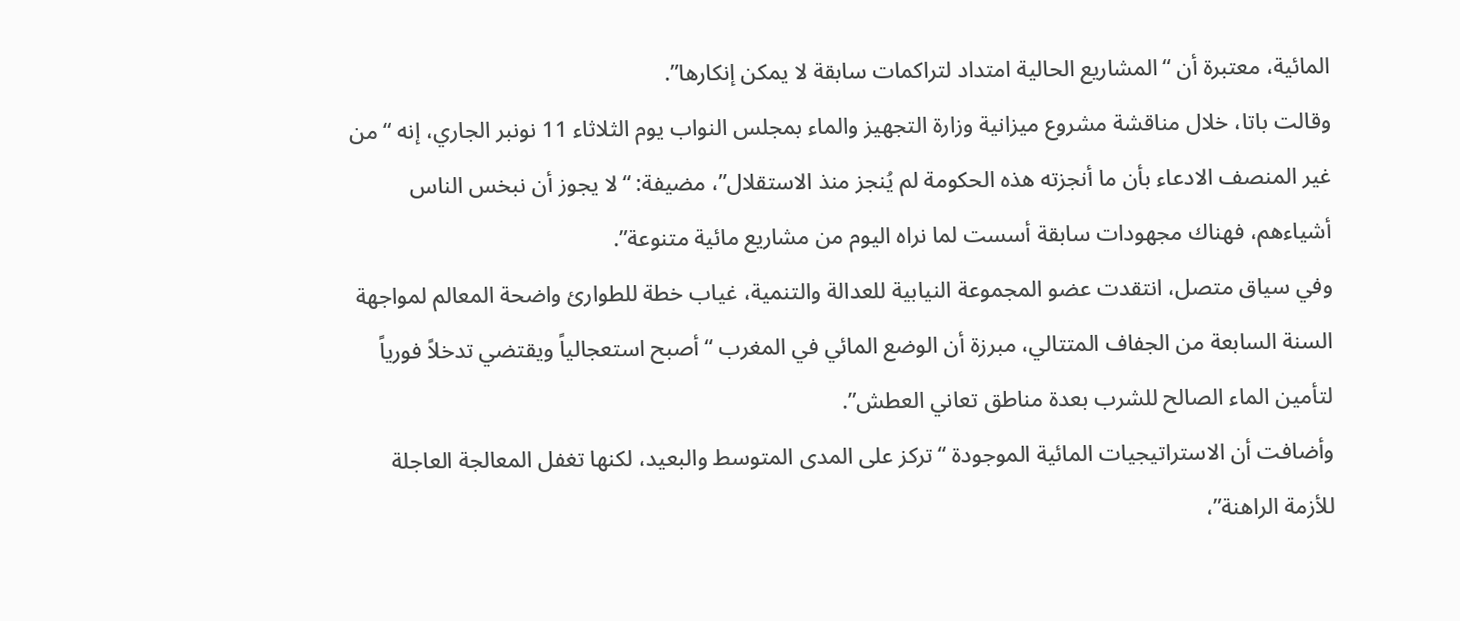المائية، معتبرة أن “المشاريع الحالية امتداد لتراكمات سابقة لا يمكن إنكارها”.
وقالت باتا، خلال مناقشة مشروع ميزانية وزارة التجهيز والماء بمجلس النواب يوم الثلاثاء 11 نونبر الجاري، إنه “من غير المنصف الادعاء بأن ما أنجزته هذه الحكومة لم يُنجز منذ الاستقلال”، مضيفة: “لا يجوز أن نبخس الناس أشياءهم، فهناك مجهودات سابقة أسست لما نراه اليوم من مشاريع مائية متنوعة”.
وفي سياق متصل، انتقدت عضو المجموعة النيابية للعدالة والتنمية، غياب خطة للطوارئ واضحة المعالم لمواجهة السنة السابعة من الجفاف المتتالي، مبرزة أن الوضع المائي في المغرب “أصبح استعجالياً ويقتضي تدخلاً فورياً لتأمين الماء الصالح للشرب بعدة مناطق تعاني العطش”.
وأضافت أن الاستراتيجيات المائية الموجودة “تركز على المدى المتوسط والبعيد، لكنها تغفل المعالجة العاجلة للأزمة الراهنة”،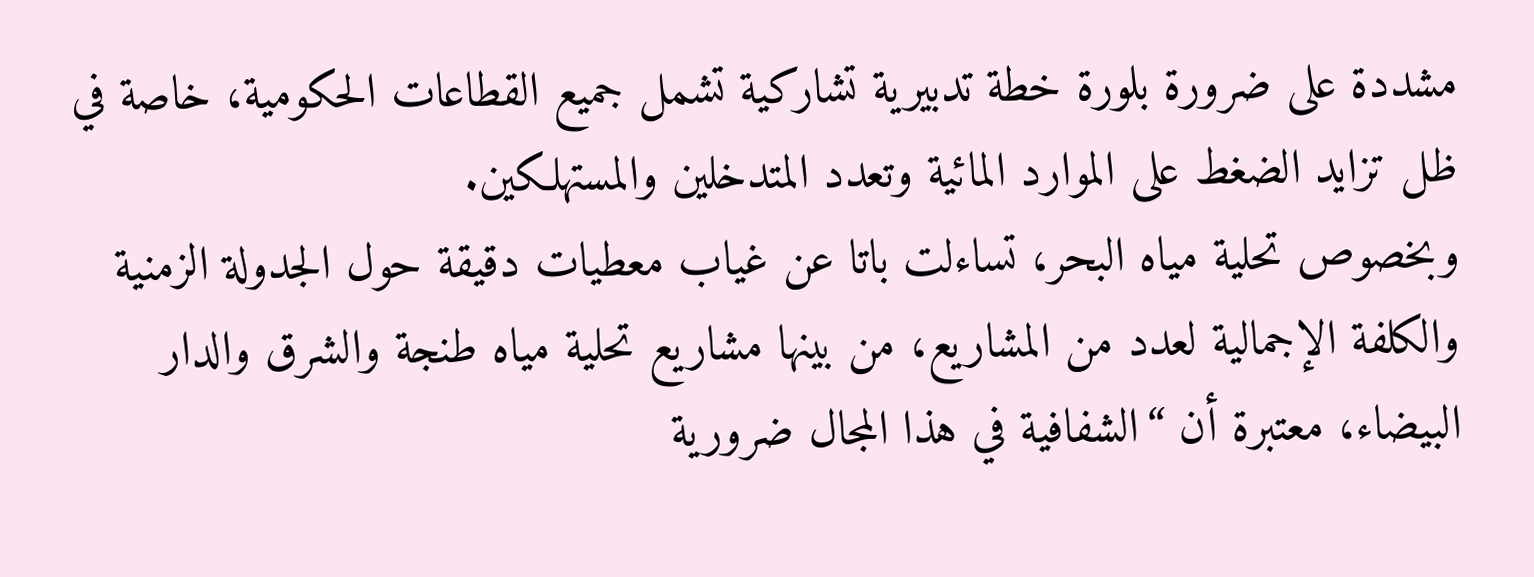مشددة على ضرورة بلورة خطة تدبيرية تشاركية تشمل جميع القطاعات الحكومية، خاصة في ظل تزايد الضغط على الموارد المائية وتعدد المتدخلين والمستهلكين.
وبخصوص تحلية مياه البحر، تساءلت باتا عن غياب معطيات دقيقة حول الجدولة الزمنية والكلفة الإجمالية لعدد من المشاريع، من بينها مشاريع تحلية مياه طنجة والشرق والدار البيضاء، معتبرة أن “الشفافية في هذا المجال ضرورية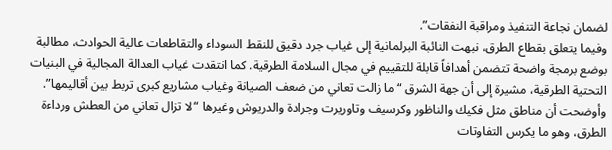لضمان نجاعة التنفيذ ومراقبة النفقات”.
وفيما يتعلق بقطاع الطرق، نبهت النائبة البرلمانية إلى غياب جرد دقيق للنقط السوداء والتقاطعات عالية الحوادث، مطالبة بوضع برمجة واضحة تتضمن أهدافاً قابلة للتقييم في مجال السلامة الطرقية. كما انتقدت غياب العدالة المجالية في البنيات التحتية الطرقية، مشيرة إلى أن جهة الشرق “ما زالت تعاني من ضعف الصيانة وغياب مشاريع كبرى تربط بين أقاليمها”.
وأوضحت أن مناطق مثل فكيك والناظور وكرسيف وتاوريرت وجرادة والدريوش وغيرها “لا تزال تعاني من العطش ورداءة الطرق، وهو ما يكرس التفاوتات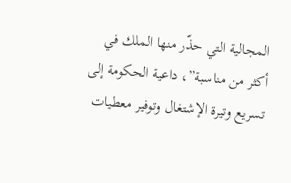المجالية التي حذّر منها الملك في أكثر من مناسبة”، داعية الحكومة إلى تسريع وتيرة الإشتغال وتوفير معطيات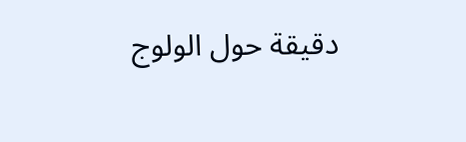دقيقة حول الولوج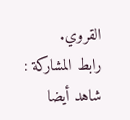القروي.
رابط المشاركة :
شاهد أيضا